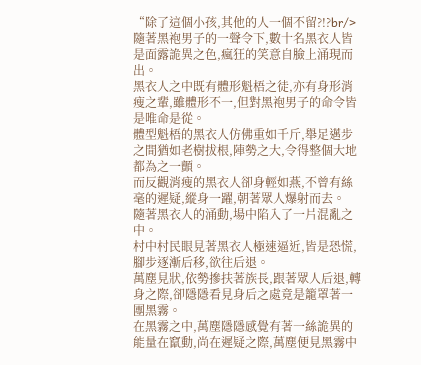“除了這個小孩,其他的人一個不留?!?br/>
隨著黑袍男子的一聲令下,數十名黑衣人皆是面露詭異之色,瘋狂的笑意自臉上涌現而出。
黑衣人之中既有體形魁梧之徒,亦有身形消瘦之輩,雖體形不一,但對黑袍男子的命令皆是唯命是從。
體型魁梧的黑衣人仿佛重如千斤,舉足邁步之間猶如老樹拔根,陣勢之大,令得整個大地都為之一顫。
而反觀消瘦的黑衣人卻身輕如燕,不曾有絲毫的遲疑,縱身一躍,朝著眾人爆射而去。
隨著黑衣人的涌動,場中陷入了一片混亂之中。
村中村民眼見著黑衣人極速逼近,皆是恐慌,腳步逐漸后移,欲往后退。
萬塵見狀,依勢摻扶著族長,跟著眾人后退,轉身之際,卻隱隱看見身后之處竟是籠罩著一團黑霧。
在黑霧之中,萬塵隱隱感覺有著一絲詭異的能量在竄動,尚在遲疑之際,萬塵便見黑霧中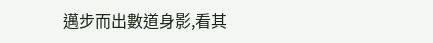邁步而出數道身影,看其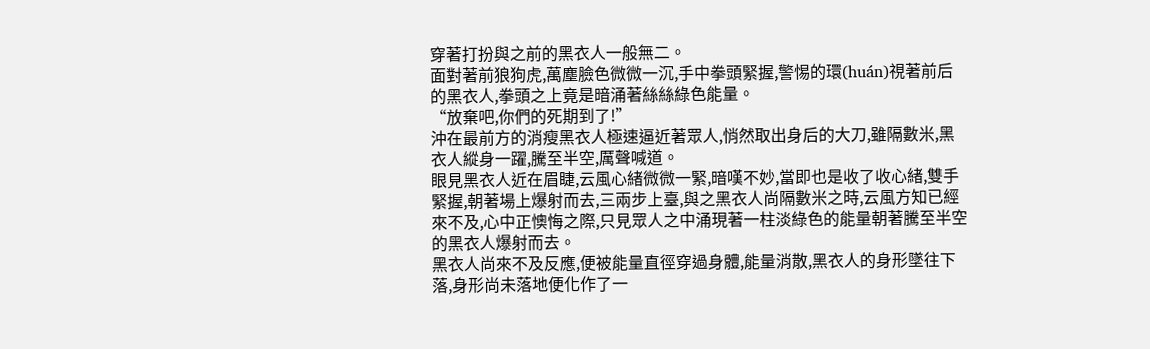穿著打扮與之前的黑衣人一般無二。
面對著前狼狗虎,萬塵臉色微微一沉,手中拳頭緊握,警惕的環(huán)視著前后的黑衣人,拳頭之上竟是暗涌著絲絲綠色能量。
“放棄吧,你們的死期到了!”
沖在最前方的消瘦黑衣人極速逼近著眾人,悄然取出身后的大刀,雖隔數米,黑衣人縱身一躍,騰至半空,厲聲喊道。
眼見黑衣人近在眉睫,云風心緒微微一緊,暗嘆不妙,當即也是收了收心緒,雙手緊握,朝著場上爆射而去,三兩步上臺,與之黑衣人尚隔數米之時,云風方知已經來不及,心中正懊悔之際,只見眾人之中涌現著一柱淡綠色的能量朝著騰至半空的黑衣人爆射而去。
黑衣人尚來不及反應,便被能量直徑穿過身體,能量消散,黑衣人的身形墜往下落,身形尚未落地便化作了一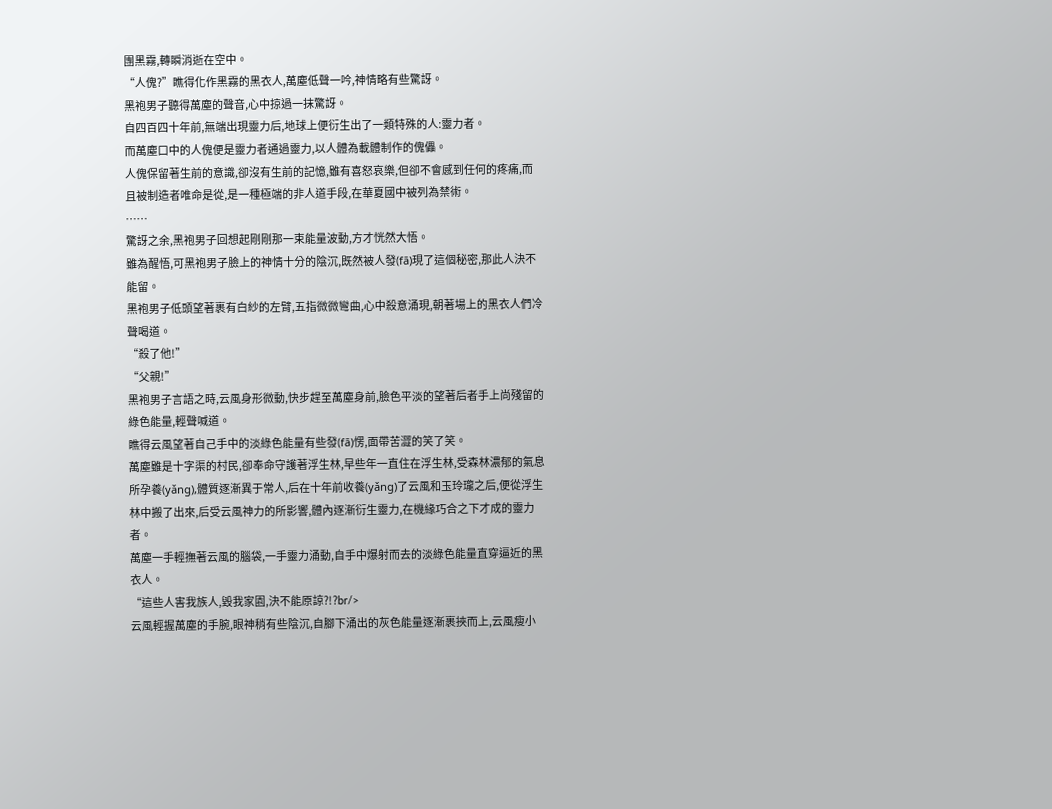團黑霧,轉瞬消逝在空中。
“人傀?”瞧得化作黑霧的黑衣人,萬塵低聲一吟,神情略有些驚訝。
黑袍男子聽得萬塵的聲音,心中掠過一抹驚訝。
自四百四十年前,無端出現靈力后,地球上便衍生出了一類特殊的人:靈力者。
而萬塵口中的人傀便是靈力者通過靈力,以人體為載體制作的傀儡。
人傀保留著生前的意識,卻沒有生前的記憶,雖有喜怒哀樂,但卻不會感到任何的疼痛,而且被制造者唯命是從,是一種極端的非人道手段,在華夏國中被列為禁術。
……
驚訝之余,黑袍男子回想起剛剛那一束能量波動,方才恍然大悟。
雖為醒悟,可黑袍男子臉上的神情十分的陰沉,既然被人發(fā)現了這個秘密,那此人決不能留。
黑袍男子低頭望著裹有白紗的左臂,五指微微彎曲,心中殺意涌現,朝著場上的黑衣人們冷聲喝道。
“殺了他!”
“父親!”
黑袍男子言語之時,云風身形微動,快步趕至萬塵身前,臉色平淡的望著后者手上尚殘留的綠色能量,輕聲喊道。
瞧得云風望著自己手中的淡綠色能量有些發(fā)愣,面帶苦澀的笑了笑。
萬塵雖是十字渠的村民,卻奉命守護著浮生林,早些年一直住在浮生林,受森林濃郁的氣息所孕養(yǎng),體質逐漸異于常人,后在十年前收養(yǎng)了云風和玉玲瓏之后,便從浮生林中搬了出來,后受云風神力的所影響,體內逐漸衍生靈力,在機緣巧合之下才成的靈力者。
萬塵一手輕撫著云風的腦袋,一手靈力涌動,自手中爆射而去的淡綠色能量直穿逼近的黑衣人。
“這些人害我族人,毀我家園,決不能原諒?!?br/>
云風輕握萬塵的手腕,眼神稍有些陰沉,自腳下涌出的灰色能量逐漸裹挾而上,云風瘦小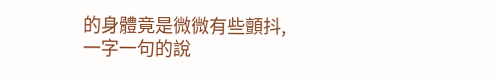的身體竟是微微有些顫抖,一字一句的說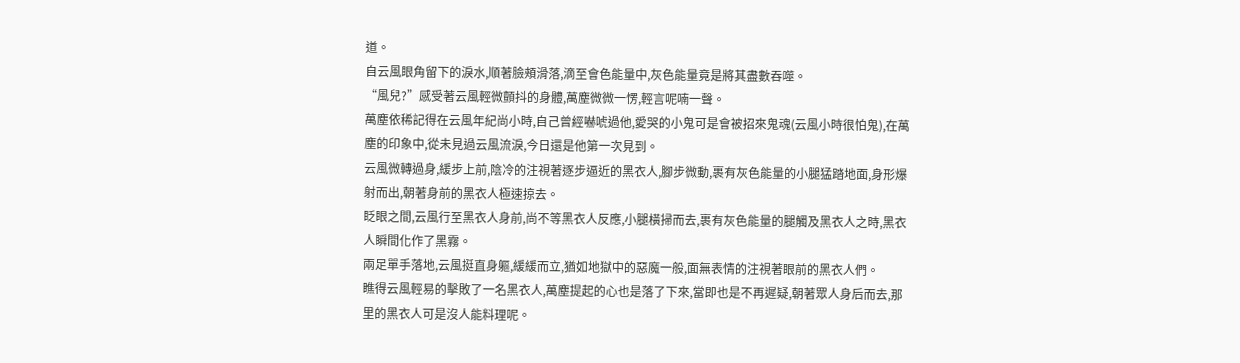道。
自云風眼角留下的淚水,順著臉頰滑落,滴至會色能量中,灰色能量竟是將其盡數吞噬。
“風兒?”感受著云風輕微顫抖的身體,萬塵微微一愣,輕言呢喃一聲。
萬塵依稀記得在云風年紀尚小時,自己曾經嚇唬過他,愛哭的小鬼可是會被招來鬼魂(云風小時很怕鬼),在萬塵的印象中,從未見過云風流淚,今日還是他第一次見到。
云風微轉過身,緩步上前,陰冷的注視著逐步逼近的黑衣人,腳步微動,裹有灰色能量的小腿猛踏地面,身形爆射而出,朝著身前的黑衣人極速掠去。
眨眼之間,云風行至黑衣人身前,尚不等黑衣人反應,小腿橫掃而去,裹有灰色能量的腿觸及黑衣人之時,黑衣人瞬間化作了黑霧。
兩足單手落地,云風挺直身軀,緩緩而立,猶如地獄中的惡魔一般,面無表情的注視著眼前的黑衣人們。
瞧得云風輕易的擊敗了一名黑衣人,萬塵提起的心也是落了下來,當即也是不再遲疑,朝著眾人身后而去,那里的黑衣人可是沒人能料理呢。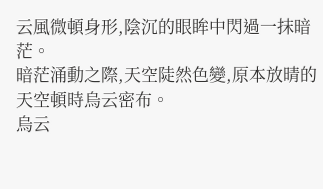云風微頓身形,陰沉的眼眸中閃過一抹暗茫。
暗茫涌動之際,天空陡然色變,原本放晴的天空頓時烏云密布。
烏云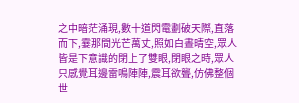之中暗茫涌現,數十道閃電劃破天際,直落而下,霎那間光芒萬丈,照如白晝晴空,眾人皆是下意識的閉上了雙眼,閉眼之時,眾人只感覺耳邊雷鳴陣陣,震耳欲聾,仿佛整個世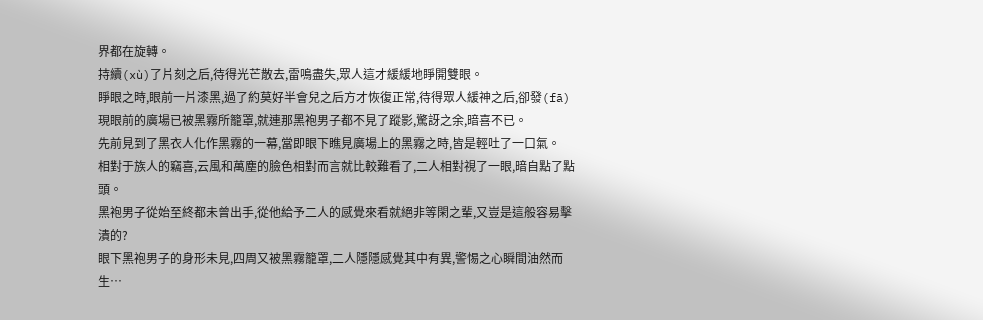界都在旋轉。
持續(xù)了片刻之后,待得光芒散去,雷鳴盡失,眾人這才緩緩地睜開雙眼。
睜眼之時,眼前一片漆黑,過了約莫好半會兒之后方才恢復正常,待得眾人緩神之后,卻發(fā)現眼前的廣場已被黑霧所籠罩,就連那黑袍男子都不見了蹤影,驚訝之余,暗喜不已。
先前見到了黑衣人化作黑霧的一幕,當即眼下瞧見廣場上的黑霧之時,皆是輕吐了一口氣。
相對于族人的竊喜,云風和萬塵的臉色相對而言就比較難看了,二人相對視了一眼,暗自點了點頭。
黑袍男子從始至終都未曾出手,從他給予二人的感覺來看就絕非等閑之輩,又豈是這般容易擊潰的?
眼下黑袍男子的身形未見,四周又被黑霧籠罩,二人隱隱感覺其中有異,警惕之心瞬間油然而生…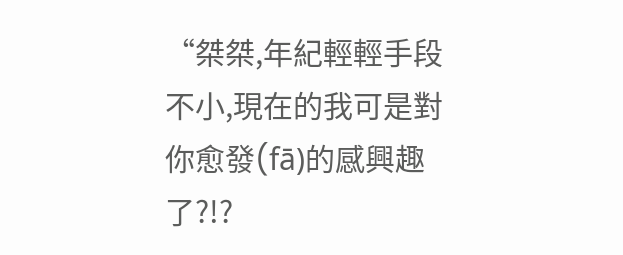“桀桀,年紀輕輕手段不小,現在的我可是對你愈發(fā)的感興趣了?!?